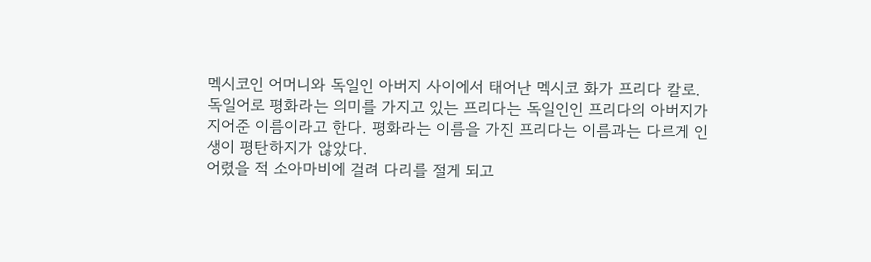멕시코인 어머니와 독일인 아버지 사이에서 태어난 멕시코 화가 프리다 칼로.
독일어로 평화라는 의미를 가지고 있는 프리다는 독일인인 프리다의 아버지가 지어준 이름이라고 한다. 평화라는 이름을 가진 프리다는 이름과는 다르게 인생이 평탄하지가 않았다.
어렸을 적 소아마비에 걸려 다리를 절게 되고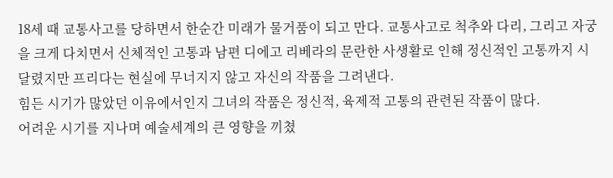18세 때 교통사고를 당하면서 한순간 미래가 물거품이 되고 만다. 교통사고로 척추와 다리, 그리고 자궁을 크게 다치면서 신체적인 고통과 남편 디에고 리베라의 문란한 사생활로 인해 정신적인 고통까지 시달렸지만 프리다는 현실에 무너지지 않고 자신의 작품을 그려낸다.
힘든 시기가 많았던 이유에서인지 그녀의 작품은 정신적, 육제적 고통의 관련된 작품이 많다.
어려운 시기를 지나며 예술세계의 큰 영향을 끼쳤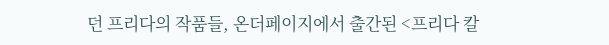던 프리다의 작품들, 온더페이지에서 출간된 <프리다 칼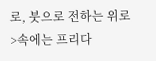로, 붓으로 전하는 위로>속에는 프리다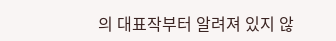의 대표작부터 알려져 있지 않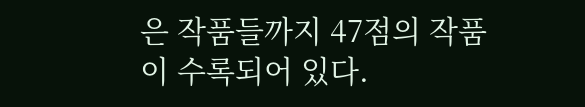은 작품들까지 47점의 작품이 수록되어 있다.